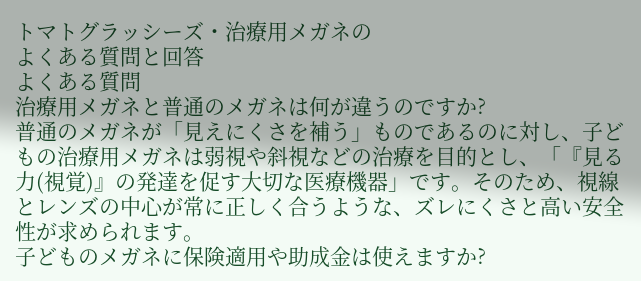トマトグラッシーズ・治療用メガネの
よくある質問と回答
よくある質問
治療用メガネと普通のメガネは何が違うのですか?
普通のメガネが「見えにくさを補う」ものであるのに対し、子どもの治療用メガネは弱視や斜視などの治療を目的とし、「『見る力(視覚)』の発達を促す大切な医療機器」です。そのため、視線とレンズの中心が常に正しく合うような、ズレにくさと高い安全性が求められます。
子どものメガネに保険適用や助成金は使えますか?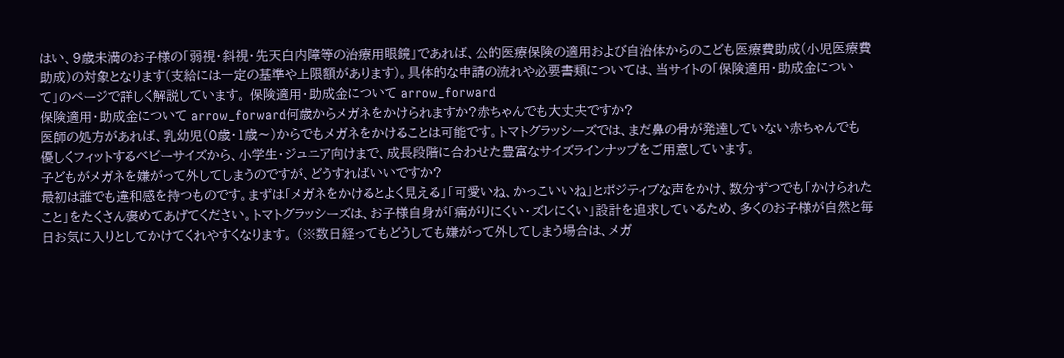はい、9歳未満のお子様の「弱視・斜視・先天白内障等の治療用眼鏡」であれば、公的医療保険の適用および自治体からのこども医療費助成(小児医療費助成)の対象となります(支給には一定の基準や上限額があります)。具体的な申請の流れや必要書類については、当サイトの「保険適用・助成金について」のページで詳しく解説しています。 保険適用・助成金について arrow_forward
保険適用・助成金について arrow_forward何歳からメガネをかけられますか?赤ちゃんでも大丈夫ですか?
医師の処方があれば、乳幼児(0歳・1歳〜)からでもメガネをかけることは可能です。トマトグラッシーズでは、まだ鼻の骨が発達していない赤ちゃんでも優しくフィットするベビーサイズから、小学生・ジュニア向けまで、成長段階に合わせた豊富なサイズラインナップをご用意しています。
子どもがメガネを嫌がって外してしまうのですが、どうすればいいですか?
最初は誰でも違和感を持つものです。まずは「メガネをかけるとよく見える」「可愛いね、かっこいいね」とポジティブな声をかけ、数分ずつでも「かけられたこと」をたくさん褒めてあげてください。トマトグラッシーズは、お子様自身が「痛がりにくい・ズレにくい」設計を追求しているため、多くのお子様が自然と毎日お気に入りとしてかけてくれやすくなります。 (※数日経ってもどうしても嫌がって外してしまう場合は、メガ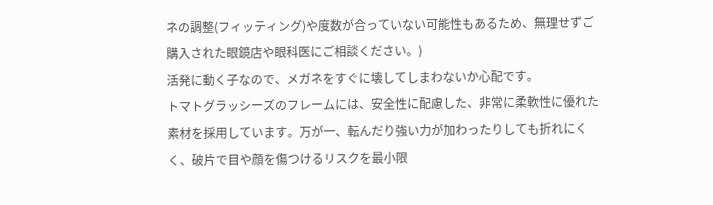ネの調整(フィッティング)や度数が合っていない可能性もあるため、無理せずご購入された眼鏡店や眼科医にご相談ください。)
活発に動く子なので、メガネをすぐに壊してしまわないか心配です。
トマトグラッシーズのフレームには、安全性に配慮した、非常に柔軟性に優れた素材を採用しています。万が一、転んだり強い力が加わったりしても折れにくく、破片で目や顔を傷つけるリスクを最小限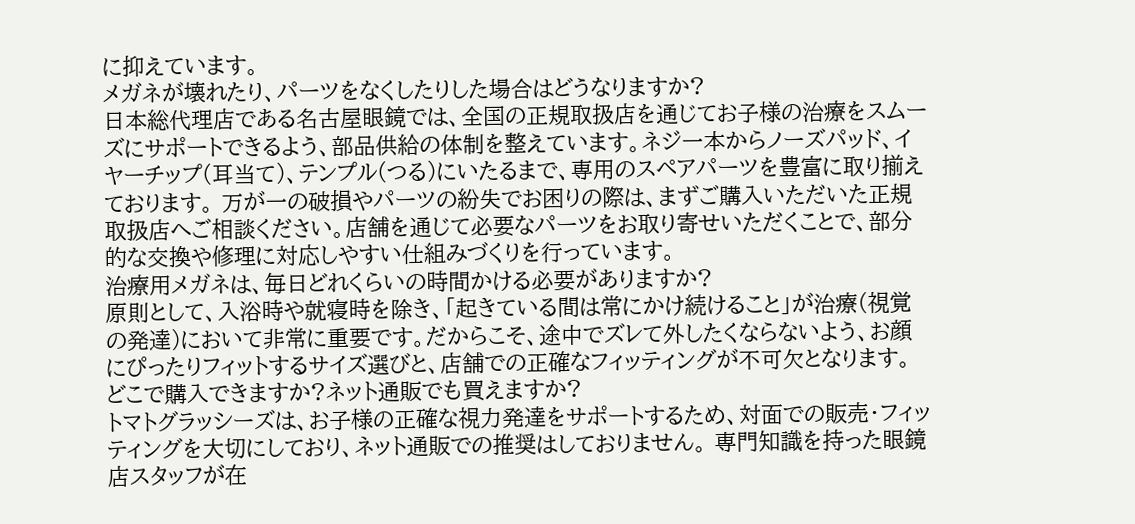に抑えています。
メガネが壊れたり、パーツをなくしたりした場合はどうなりますか?
日本総代理店である名古屋眼鏡では、全国の正規取扱店を通じてお子様の治療をスムーズにサポートできるよう、部品供給の体制を整えています。ネジ一本からノーズパッド、イヤーチップ(耳当て)、テンプル(つる)にいたるまで、専用のスペアパーツを豊富に取り揃えております。 万が一の破損やパーツの紛失でお困りの際は、まずご購入いただいた正規取扱店へご相談ください。店舗を通じて必要なパーツをお取り寄せいただくことで、部分的な交換や修理に対応しやすい仕組みづくりを行っています。
治療用メガネは、毎日どれくらいの時間かける必要がありますか?
原則として、入浴時や就寝時を除き、「起きている間は常にかけ続けること」が治療(視覚の発達)において非常に重要です。だからこそ、途中でズレて外したくならないよう、お顔にぴったりフィットするサイズ選びと、店舗での正確なフィッティングが不可欠となります。
どこで購入できますか?ネット通販でも買えますか?
トマトグラッシーズは、お子様の正確な視力発達をサポートするため、対面での販売・フィッティングを大切にしており、ネット通販での推奨はしておりません。 専門知識を持った眼鏡店スタッフが在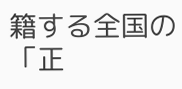籍する全国の「正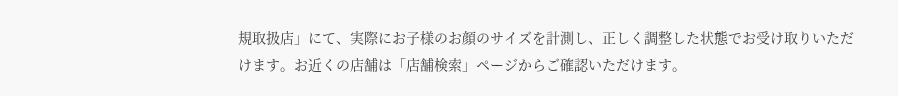規取扱店」にて、実際にお子様のお顔のサイズを計測し、正しく調整した状態でお受け取りいただけます。お近くの店舗は「店舗検索」ページからご確認いただけます。